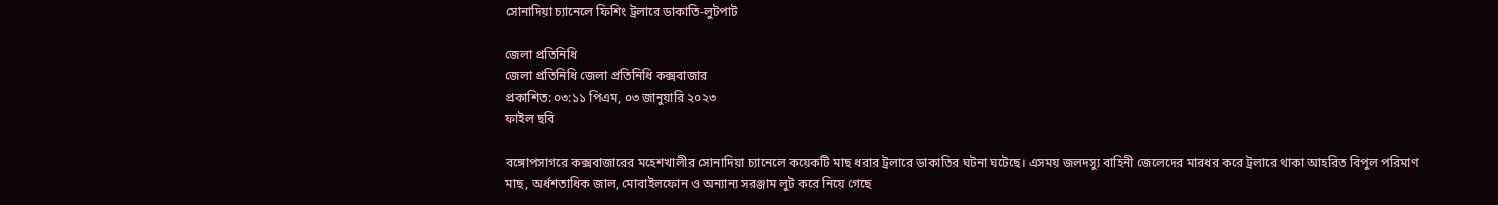সোনাদিয়া চ্যানেলে ফিশিং ট্রলারে ডাকাতি-লুটপাট

জেলা প্রতিনিধি
জেলা প্রতিনিধি জেলা প্রতিনিধি কক্সবাজার
প্রকাশিত: ০৩:১১ পিএম, ০৩ জানুয়ারি ২০২৩
ফাইল ছবি

বঙ্গোপসাগরে কক্সবাজারের মহেশখালীর সোনাদিয়া চ্যানেলে কয়েকটি মাছ ধরার ট্রলারে ডাকাতির ঘটনা ঘটেছে। এসময় জলদস্যু বাহিনী জেলেদের মারধর করে ট্রলারে থাকা আহরিত বিপুল পরিমাণ মাছ, অর্ধশতাধিক জাল, মোবাইলফোন ও অন্যান্য সরঞ্জাম লুট করে নিয়ে গেছে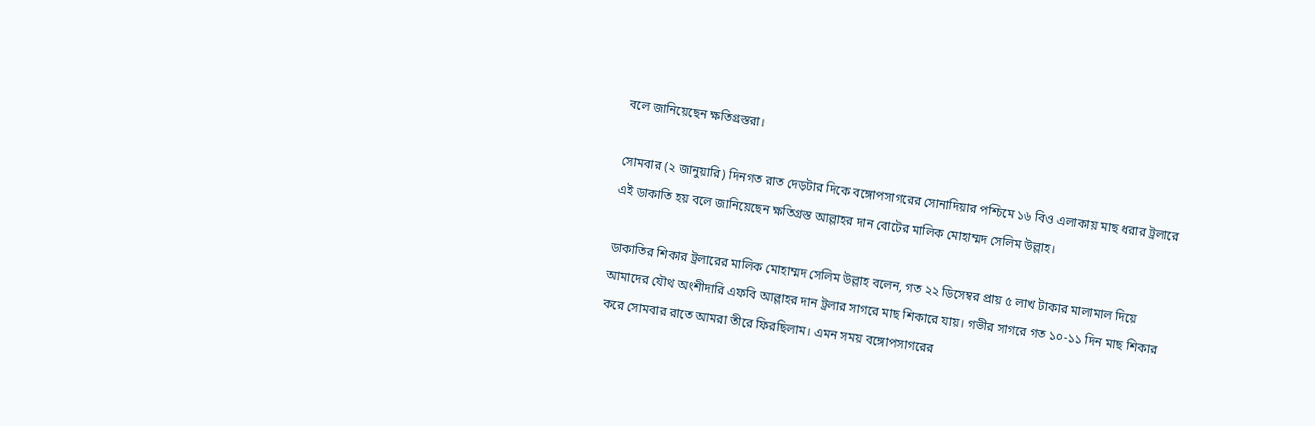বলে জানিয়েছেন ক্ষতিগ্রস্তরা।

সোমবার (২ জানুয়ারি) দিনগত রাত দেড়টার দিকে বঙ্গোপসাগরের সোনাদিয়ার পশ্চিমে ১৬ বিও এলাকায় মাছ ধরার ট্রলারে এই ডাকাতি হয় বলে জানিয়েছেন ক্ষতিগ্রস্ত আল্লাহর দান বোটের মালিক মোহাম্মদ সেলিম উল্লাহ।

ডাকাতির শিকার ট্রলারের মালিক মোহাম্মদ সেলিম উল্লাহ বলেন, গত ২২ ডিসেম্বর প্রায় ৫ লাখ টাকার মালামাল দিয়ে আমাদের যৌথ অংশীদারি এফবি আল্লাহর দান ট্রলার সাগরে মাছ শিকারে যায়। গভীর সাগরে গত ১০-১১ দিন মাছ শিকার করে সোমবার রাতে আমরা তীরে ফিরছিলাম। এমন সময় বঙ্গোপসাগরের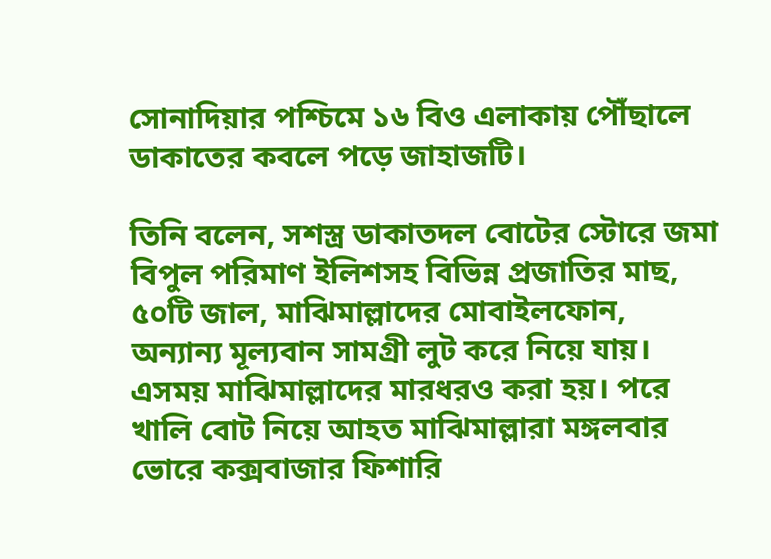সোনাদিয়ার পশ্চিমে ১৬ বিও এলাকায় পৌঁছালে ডাকাতের কবলে পড়ে জাহাজটি।

তিনি বলেন, সশস্ত্র ডাকাতদল বোটের স্টোরে জমা বিপুল পরিমাণ ইলিশসহ বিভিন্ন প্রজাতির মাছ, ৫০টি জাল, মাঝিমাল্লাদের মোবাইলফোন, অন্যান্য মূল্যবান সামগ্রী লুট করে নিয়ে যায়। এসময় মাঝিমাল্লাদের মারধরও করা হয়। পরে খালি বোট নিয়ে আহত মাঝিমাল্লারা মঙ্গলবার ভোরে কক্সবাজার ফিশারি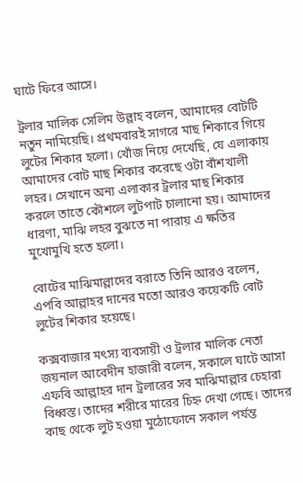ঘাটে ফিরে আসে।

ট্রলার মালিক সেলিম উল্লাহ বলেন, আমাদের বোটটি নতুন নামিয়েছি। প্রথমবারই সাগরে মাছ শিকারে গিয়ে লুটের শিকার হলো। খোঁজ নিয়ে দেখেছি, যে এলাকায় আমাদের বোট মাছ শিকার করেছে ওটা বাঁশখালী লহর। সেখানে অন্য এলাকার ট্রলার মাছ শিকার করলে তাতে কৌশলে লুটপাট চালানো হয়। আমাদের ধারণা, মাঝি লহর বুঝতে না পারায় এ ক্ষতির মুখোমুখি হতে হলো।

বোটের মাঝিমাল্লাদের বরাতে তিনি আরও বলেন, এপবি আল্লাহর দানের মতো আরও কয়েকটি বোট লুটের শিকার হয়েছে।

কক্সবাজার মৎস্য ব্যবসায়ী ও ট্রলার মালিক নেতা জয়নাল আবেদীন হাজারী বলেন, সকালে ঘাটে আসা এফবি আল্লাহর দান ট্রলারের সব মাঝিমাল্লার চেহারা বিধ্বস্ত। তাদের শরীরে মারের চিহ্ন দেখা গেছে। তাদের কাছ থেকে লুট হওয়া মুঠোফোনে সকাল পর্যন্ত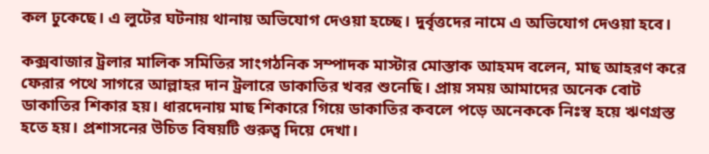কল ঢুকেছে। এ লুটের ঘটনায় থানায় অভিযোগ দেওয়া হচ্ছে। দুর্বৃত্তদের নামে এ অভিযোগ দেওয়া হবে।

কক্সবাজার ট্রলার মালিক সমিতির সাংগঠনিক সম্পাদক মাস্টার মোস্তাক আহমদ বলেন, মাছ আহরণ করে ফেরার পথে সাগরে আল্লাহর দান ট্রলারে ডাকাতির খবর শুনেছি। প্রায় সময় আমাদের অনেক বোট ডাকাতির শিকার হয়। ধারদেনায় মাছ শিকারে গিয়ে ডাকাতির কবলে পড়ে অনেককে নিঃস্ব হয়ে ঋণগ্রস্ত হতে হয়। প্রশাসনের উচিত বিষয়টি গুরুত্ব দিয়ে দেখা।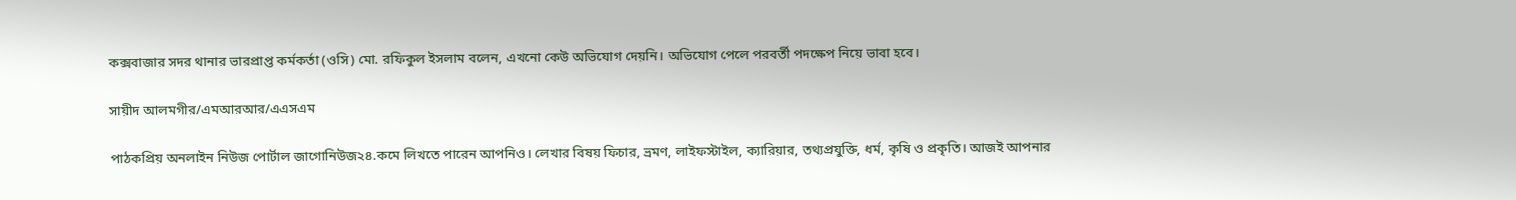কক্সবাজার সদর থানার ভারপ্রাপ্ত কর্মকর্তা (ওসি) মো. রফিকুল ইসলাম বলেন, এখনো কেউ অভিযোগ দেয়নি। অভিযোগ পেলে পরবর্তী পদক্ষেপ নিয়ে ভাবা হবে।

সায়ীদ আলমগীর/এমআরআর/এএসএম

পাঠকপ্রিয় অনলাইন নিউজ পোর্টাল জাগোনিউজ২৪.কমে লিখতে পারেন আপনিও। লেখার বিষয় ফিচার, ভ্রমণ, লাইফস্টাইল, ক্যারিয়ার, তথ্যপ্রযুক্তি, ধর্ম, কৃষি ও প্রকৃতি। আজই আপনার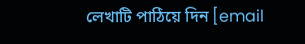লেখাটি পাঠিয়ে দিন [email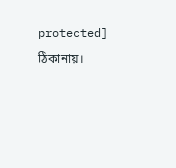protected] ঠিকানায়।